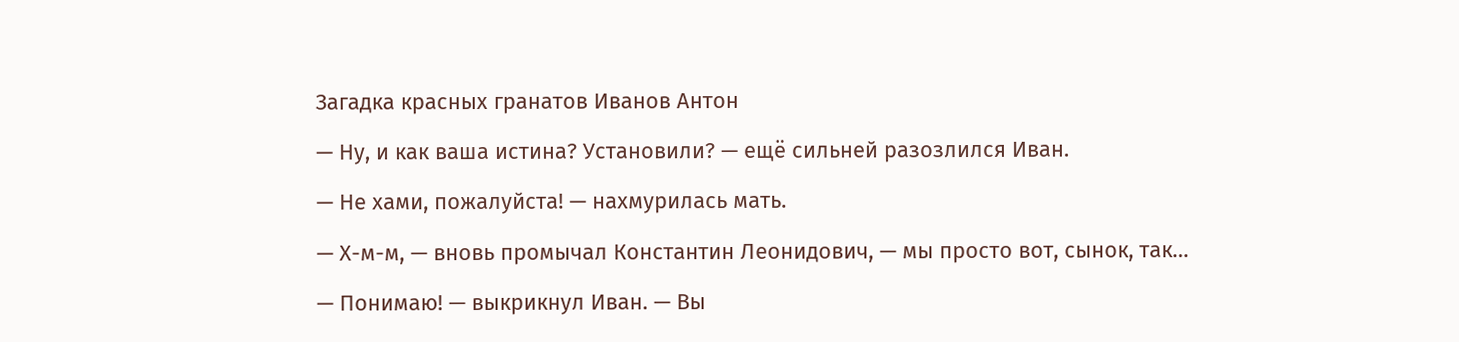Загадка красных гранатов Иванов Антон

— Ну, и как ваша истина? Установили? — ещё сильней разозлился Иван.

— Не хами, пожалуйста! — нахмурилась мать.

— Х-м-м, — вновь промычал Константин Леонидович, — мы просто вот, сынок, так…

— Понимаю! — выкрикнул Иван. — Вы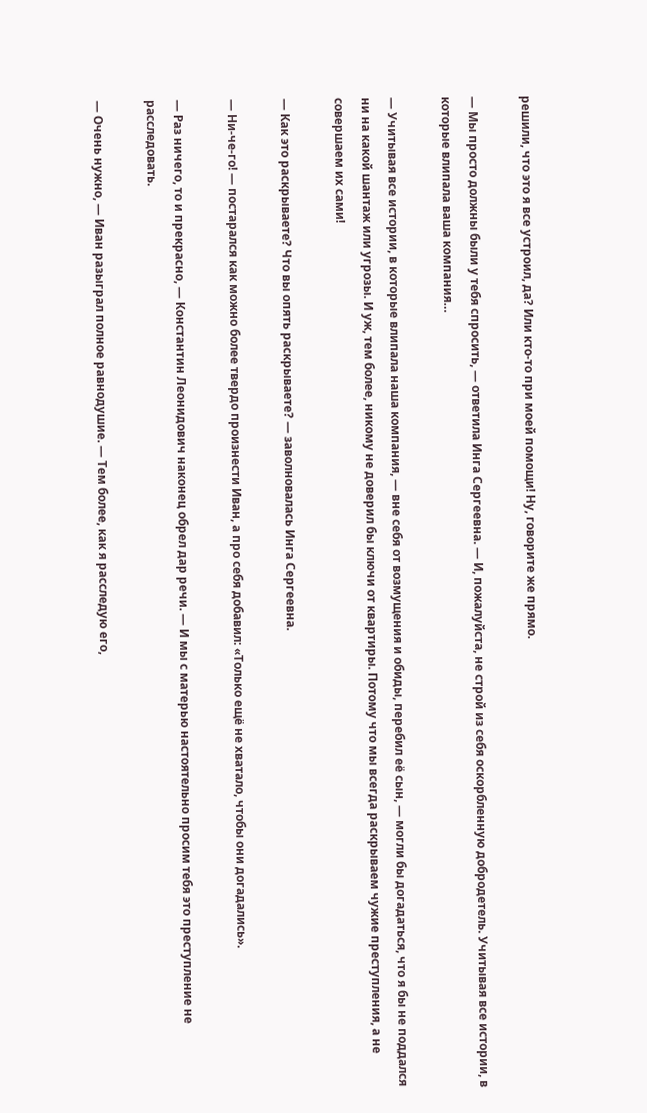решили, что это я все устроил, да? Или кто-то при моей помощи! Ну, говорите же прямо.

— Мы просто должны были у тебя спросить, — ответила Инга Сергеевна. — И, пожалуйста, не строй из себя оскорбленную добродетель. Учитывая все истории, в которые влипала ваша компания…

— Учитывая все истории, в которые влипала наша компания, — вне себя от возмущения и обиды, перебил её сын, — могли бы догадаться, что я бы не поддался ни на какой шантаж или угрозы. И уж, тем более, никому не доверил бы ключи от квартиры. Потому что мы всегда раскрываем чужие преступления, а не совершаем их сами!

— Как это раскрываете? Что вы опять раскрываете? — заволновалась Инга Сергеевна.

— Ни-че-го! — постарался как можно более твердо произнести Иван, а про себя добавил: «Только ещё не хватало, чтобы они догадались».

— Раз ничего, то и прекрасно, — Константин Леонидович наконец обрел дар речи. — И мы с матерью настоятельно просим тебя это преступление не расследовать.

— Очень нужно, — Иван разыграл полное равнодушие. — Тем более, как я расследую его,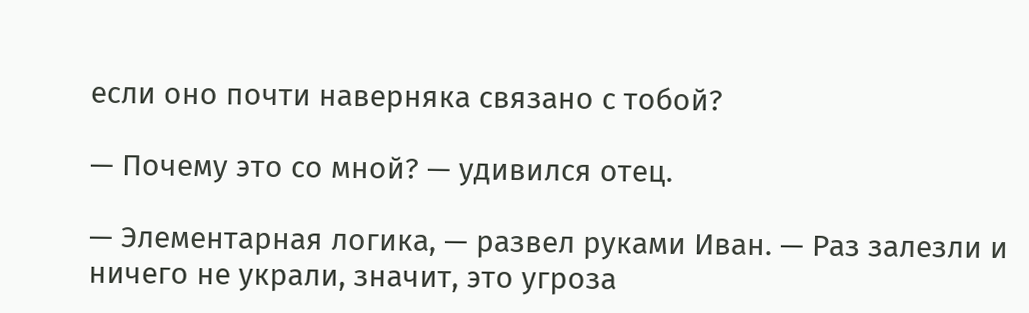если оно почти наверняка связано с тобой?

— Почему это со мной? — удивился отец.

— Элементарная логика, — развел руками Иван. — Раз залезли и ничего не украли, значит, это угроза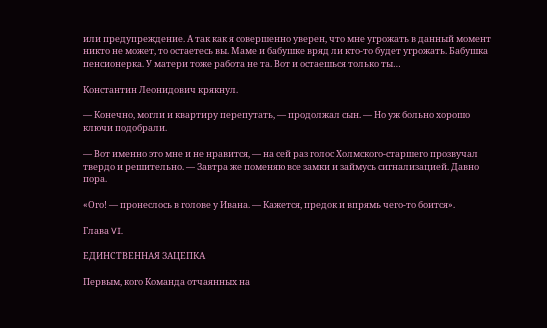или предупреждение. А так как я совершенно уверен, что мне угрожать в данный момент никто не может, то остаетесь вы. Маме и бабушке вряд ли кто-то будет угрожать. Бабушка пенсионерка. У матери тоже работа не та. Вот и остаешься только ты…

Константин Леонидович крякнул.

— Конечно, могли и квартиру перепутать, — продолжал сын. — Но уж больно хорошо ключи подобрали.

— Вот именно это мне и не нравится, — на сей раз голос Холмского-старшего прозвучал твердо и решительно. — Завтра же поменяю все замки и займусь сигнализацией. Давно пора.

«Ого! — пронеслось в голове у Ивана. — Кажется, предок и впрямь чего-то боится».

Глава VI.

ЕДИНСТВЕННАЯ ЗАЦЕПКА

Первым, кого Команда отчаянных на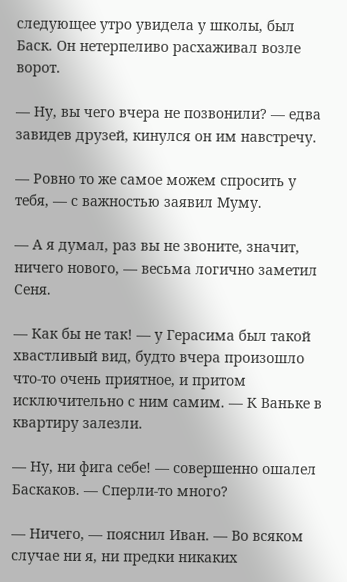следующее утро увидела у школы, был Баск. Он нетерпеливо расхаживал возле ворот.

— Ну, вы чего вчера не позвонили? — едва завидев друзей, кинулся он им навстречу.

— Ровно то же самое можем спросить у тебя, — с важностью заявил Муму.

— А я думал, раз вы не звоните, значит, ничего нового, — весьма логично заметил Сеня.

— Как бы не так! — у Герасима был такой хвастливый вид, будто вчера произошло что-то очень приятное, и притом исключительно с ним самим. — К Ваньке в квартиру залезли.

— Ну, ни фига себе! — совершенно ошалел Баскаков. — Сперли-то много?

— Ничего, — пояснил Иван. — Во всяком случае ни я, ни предки никаких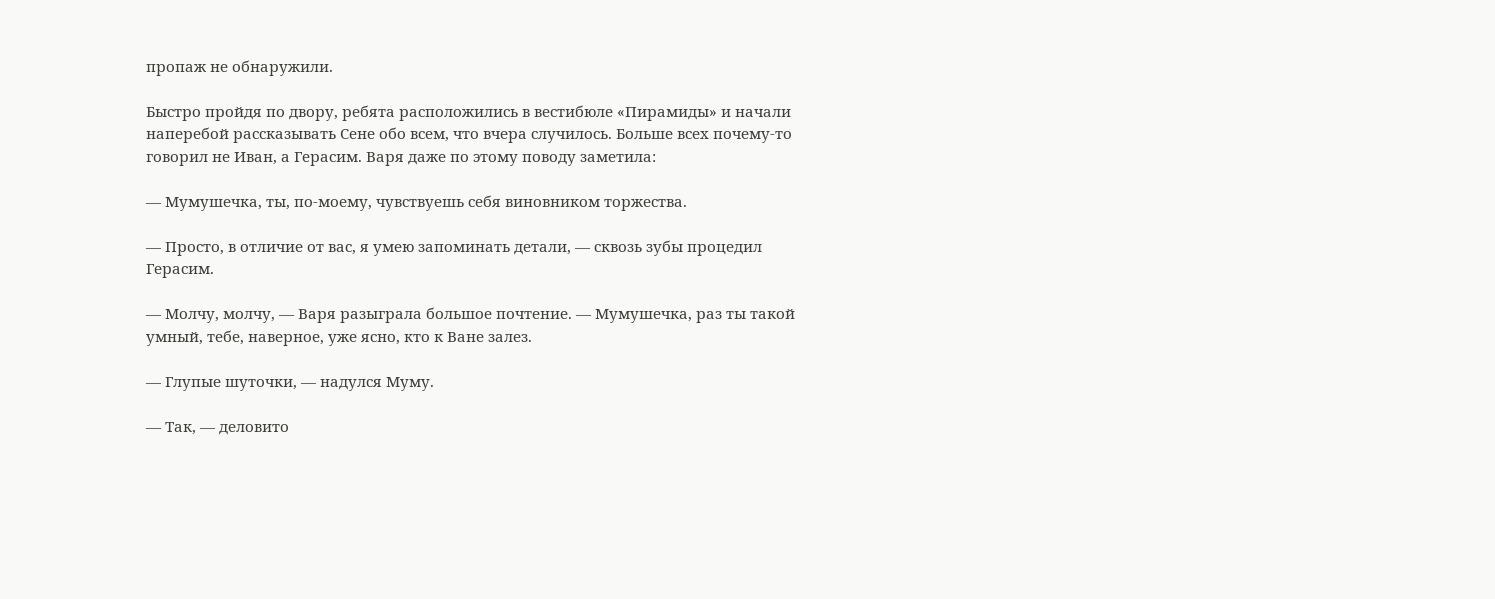пропаж не обнаружили.

Быстро пройдя по двору, ребята расположились в вестибюле «Пирамиды» и начали наперебой рассказывать Сене обо всем, что вчера случилось. Больше всех почему-то говорил не Иван, а Герасим. Варя даже по этому поводу заметила:

— Мумушечка, ты, по-моему, чувствуешь себя виновником торжества.

— Просто, в отличие от вас, я умею запоминать детали, — сквозь зубы процедил Герасим.

— Молчу, молчу, — Варя разыграла большое почтение. — Мумушечка, раз ты такой умный, тебе, наверное, уже ясно, кто к Ване залез.

— Глупые шуточки, — надулся Муму.

— Так, — деловито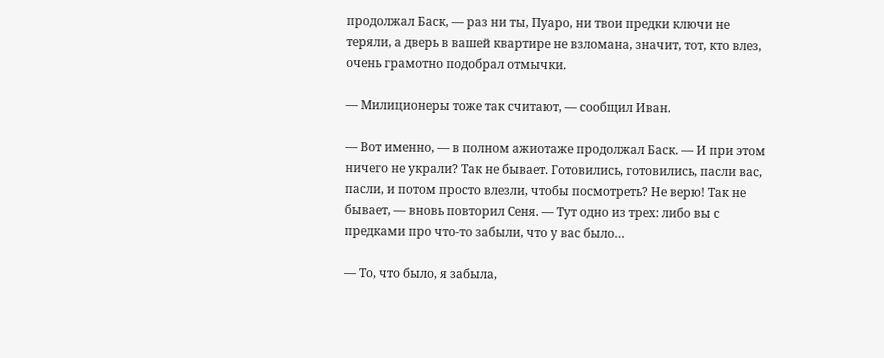продолжал Баск, — раз ни ты, Пуаро, ни твои предки ключи не теряли, а дверь в вашей квартире не взломана, значит, тот, кто влез, очень грамотно подобрал отмычки.

— Милиционеры тоже так считают, — сообщил Иван.

— Вот именно, — в полном ажиотаже продолжал Баск. — И при этом ничего не украли? Так не бывает. Готовились, готовились, пасли вас, пасли, и потом просто влезли, чтобы посмотреть? Не верю! Так не бывает, — вновь повторил Сеня. — Тут одно из трех: либо вы с предками про что-то забыли, что у вас было…

— То, что было, я забыла,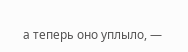а теперь оно уплыло, —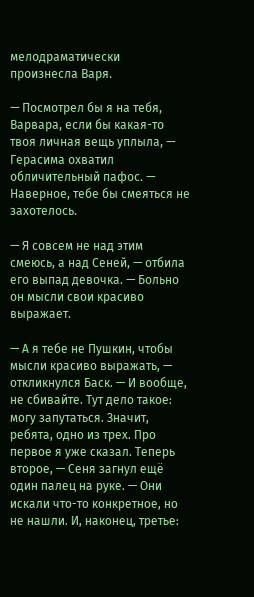мелодраматически произнесла Варя.

— Посмотрел бы я на тебя, Варвара, если бы какая-то твоя личная вещь уплыла, — Герасима охватил обличительный пафос. — Наверное, тебе бы смеяться не захотелось.

— Я совсем не над этим смеюсь, а над Сеней, — отбила его выпад девочка. — Больно он мысли свои красиво выражает.

— А я тебе не Пушкин, чтобы мысли красиво выражать, — откликнулся Баск. — И вообще, не сбивайте. Тут дело такое: могу запутаться. Значит, ребята, одно из трех. Про первое я уже сказал. Теперь второе, — Сеня загнул ещё один палец на руке. — Они искали что-то конкретное, но не нашли. И, наконец, третье: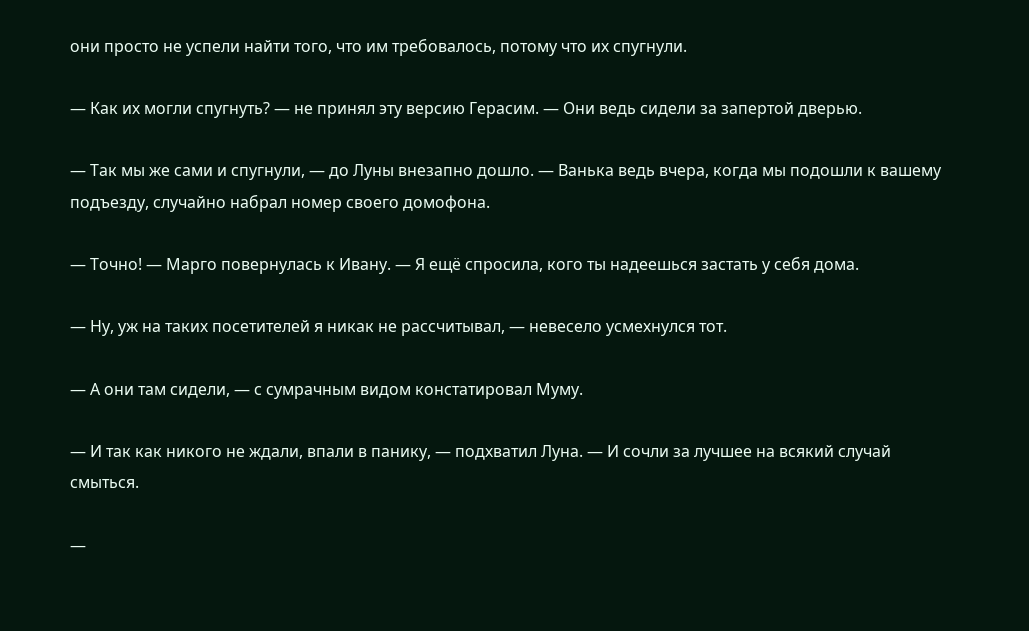они просто не успели найти того, что им требовалось, потому что их спугнули.

— Как их могли спугнуть? — не принял эту версию Герасим. — Они ведь сидели за запертой дверью.

— Так мы же сами и спугнули, — до Луны внезапно дошло. — Ванька ведь вчера, когда мы подошли к вашему подъезду, случайно набрал номер своего домофона.

— Точно! — Марго повернулась к Ивану. — Я ещё спросила, кого ты надеешься застать у себя дома.

— Ну, уж на таких посетителей я никак не рассчитывал, — невесело усмехнулся тот.

— А они там сидели, — с сумрачным видом констатировал Муму.

— И так как никого не ждали, впали в панику, — подхватил Луна. — И сочли за лучшее на всякий случай смыться.

—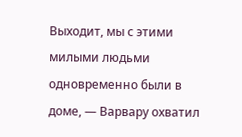Выходит, мы с этими милыми людьми одновременно были в доме, — Варвару охватил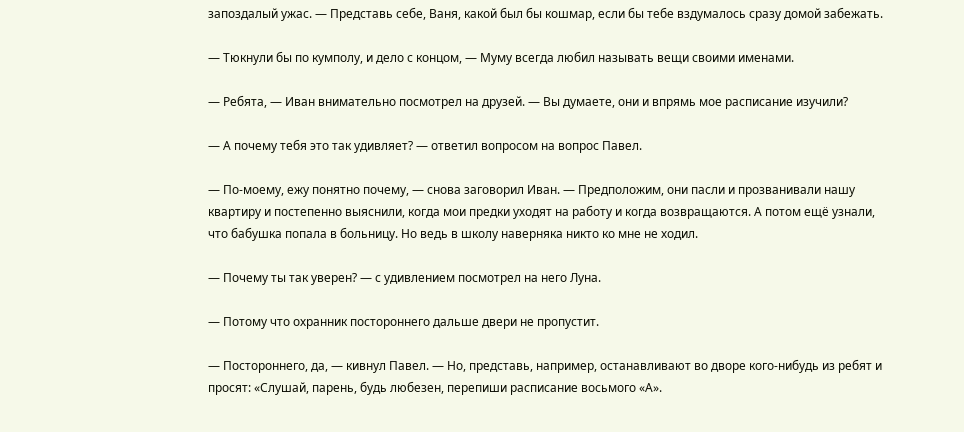запоздалый ужас. — Представь себе, Ваня, какой был бы кошмар, если бы тебе вздумалось сразу домой забежать.

— Тюкнули бы по кумполу, и дело с концом, — Муму всегда любил называть вещи своими именами.

— Ребята, — Иван внимательно посмотрел на друзей. — Вы думаете, они и впрямь мое расписание изучили?

— А почему тебя это так удивляет? — ответил вопросом на вопрос Павел.

— По-моему, ежу понятно почему, — снова заговорил Иван. — Предположим, они пасли и прозванивали нашу квартиру и постепенно выяснили, когда мои предки уходят на работу и когда возвращаются. А потом ещё узнали, что бабушка попала в больницу. Но ведь в школу наверняка никто ко мне не ходил.

— Почему ты так уверен? — с удивлением посмотрел на него Луна.

— Потому что охранник постороннего дальше двери не пропустит.

— Постороннего, да, — кивнул Павел. — Но, представь, например, останавливают во дворе кого-нибудь из ребят и просят: «Слушай, парень, будь любезен, перепиши расписание восьмого «А».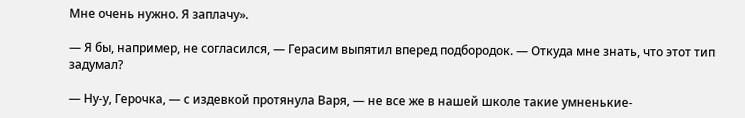Мне очень нужно. Я заплачу».

— Я бы, например, не согласился, — Герасим выпятил вперед подбородок. — Откуда мне знать, что этот тип задумал?

— Ну-у, Герочка, — с издевкой протянула Варя, — не все же в нашей школе такие умненькие-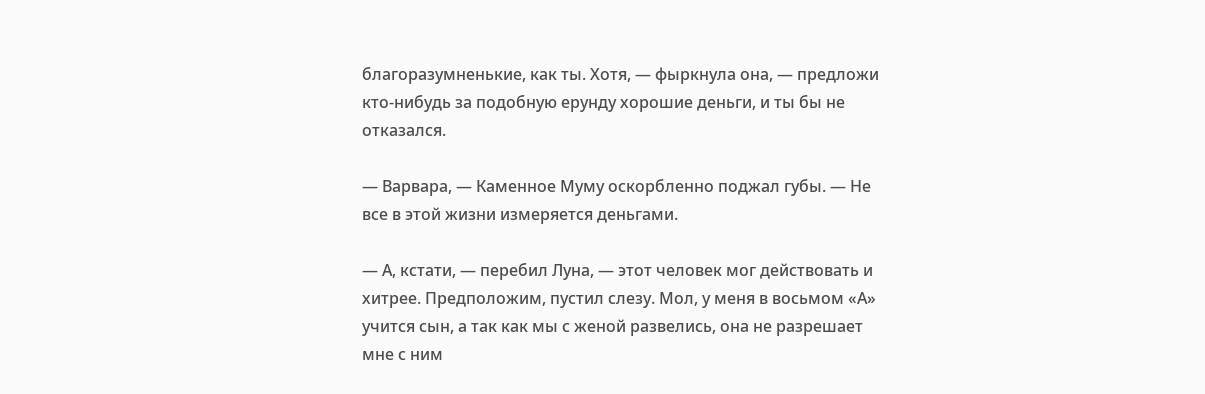благоразумненькие, как ты. Хотя, — фыркнула она, — предложи кто-нибудь за подобную ерунду хорошие деньги, и ты бы не отказался.

— Варвара, — Каменное Муму оскорбленно поджал губы. — Не все в этой жизни измеряется деньгами.

— А, кстати, — перебил Луна, — этот человек мог действовать и хитрее. Предположим, пустил слезу. Мол, у меня в восьмом «А» учится сын, а так как мы с женой развелись, она не разрешает мне с ним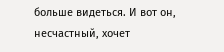больше видеться. И вот он, несчастный, хочет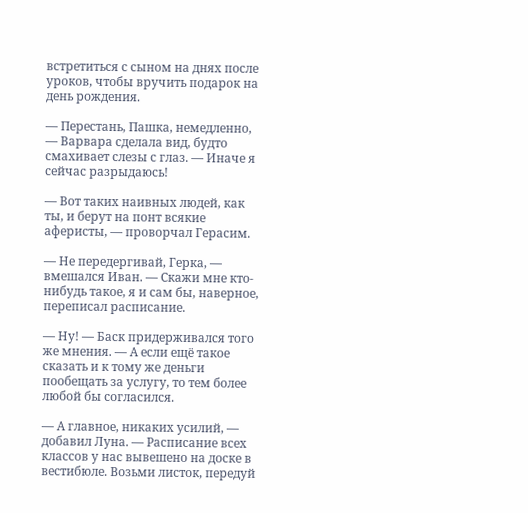встретиться с сыном на днях после уроков, чтобы вручить подарок на день рождения.

— Перестань, Пашка, немедленно, — Варвара сделала вид, будто смахивает слезы с глаз. — Иначе я сейчас разрыдаюсь!

— Вот таких наивных людей, как ты, и берут на понт всякие аферисты, — проворчал Герасим.

— Не передергивай, Герка, — вмешался Иван. — Скажи мне кто-нибудь такое, я и сам бы, наверное, переписал расписание.

— Ну! — Баск придерживался того же мнения. — А если ещё такое сказать и к тому же деньги пообещать за услугу, то тем более любой бы согласился.

— А главное, никаких усилий, — добавил Луна. — Расписание всех классов у нас вывешено на доске в вестибюле. Возьми листок, передуй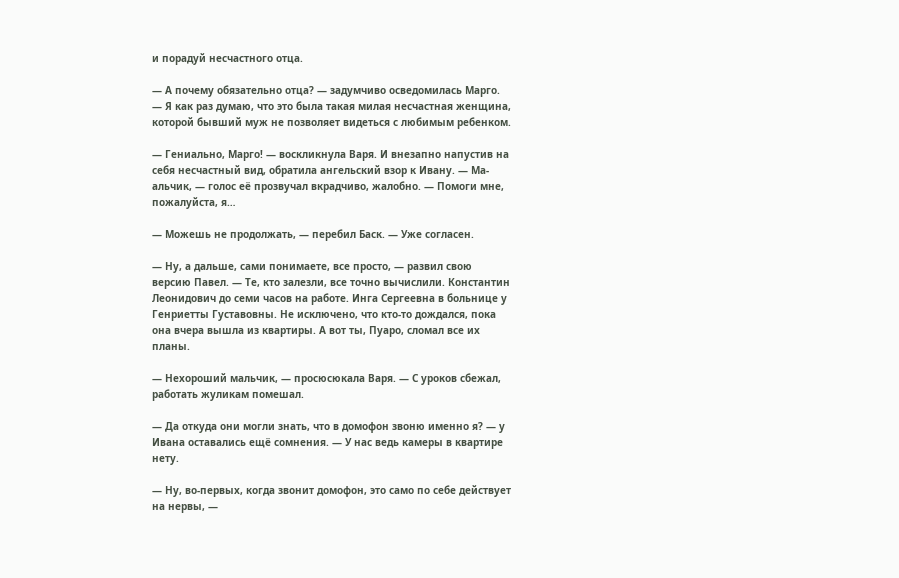и порадуй несчастного отца.

— А почему обязательно отца? — задумчиво осведомилась Марго. — Я как раз думаю, что это была такая милая несчастная женщина, которой бывший муж не позволяет видеться с любимым ребенком.

— Гениально, Марго! — воскликнула Варя. И внезапно напустив на себя несчастный вид, обратила ангельский взор к Ивану. — Ма-альчик, — голос её прозвучал вкрадчиво, жалобно. — Помоги мне, пожалуйста, я…

— Можешь не продолжать, — перебил Баск. — Уже согласен.

— Ну, а дальше, сами понимаете, все просто, — развил свою версию Павел. — Те, кто залезли, все точно вычислили. Константин Леонидович до семи часов на работе. Инга Сергеевна в больнице у Генриетты Густавовны. Не исключено, что кто-то дождался, пока она вчера вышла из квартиры. А вот ты, Пуаро, сломал все их планы.

— Нехороший мальчик, — просюсюкала Варя. — С уроков сбежал, работать жуликам помешал.

— Да откуда они могли знать, что в домофон звоню именно я? — у Ивана оставались ещё сомнения. — У нас ведь камеры в квартире нету.

— Ну, во-первых, когда звонит домофон, это само по себе действует на нервы, —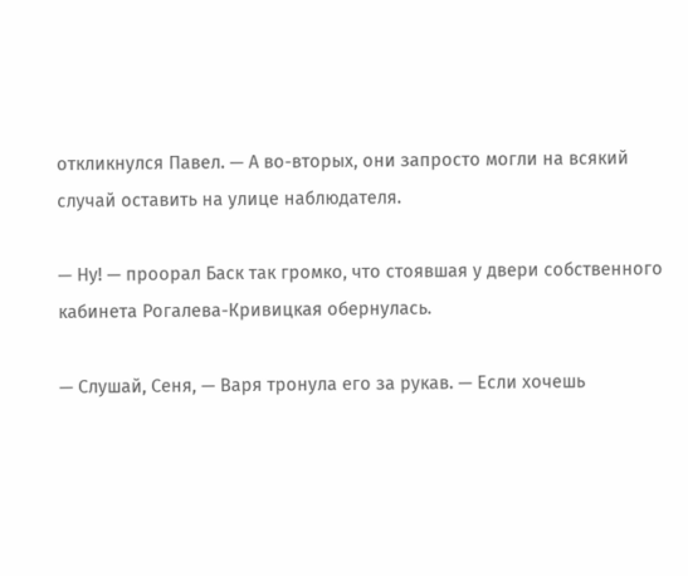откликнулся Павел. — А во-вторых, они запросто могли на всякий случай оставить на улице наблюдателя.

— Ну! — проорал Баск так громко, что стоявшая у двери собственного кабинета Рогалева-Кривицкая обернулась.

— Слушай, Сеня, — Варя тронула его за рукав. — Если хочешь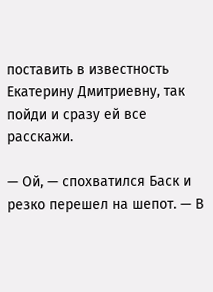поставить в известность Екатерину Дмитриевну, так пойди и сразу ей все расскажи.

— Ой, — спохватился Баск и резко перешел на шепот. — В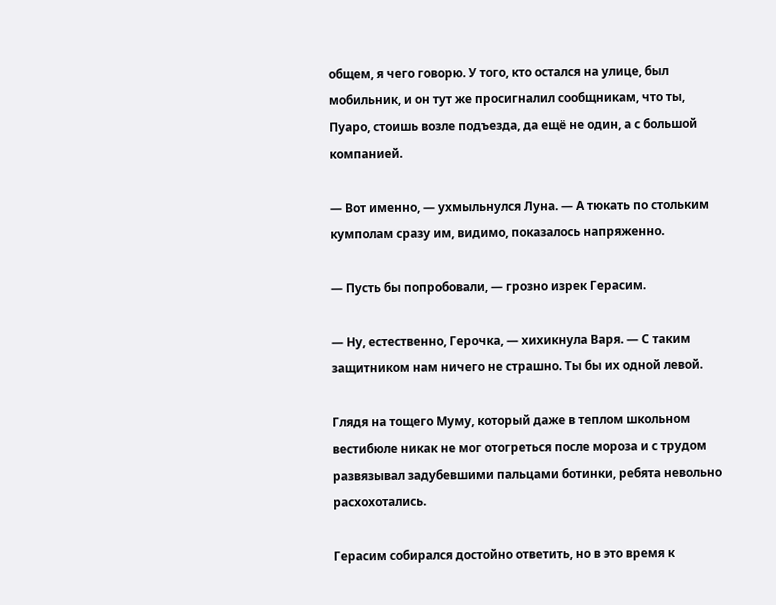общем, я чего говорю. У того, кто остался на улице, был мобильник, и он тут же просигналил сообщникам, что ты, Пуаро, стоишь возле подъезда, да ещё не один, а с большой компанией.

— Вот именно, — ухмыльнулся Луна. — А тюкать по стольким кумполам сразу им, видимо, показалось напряженно.

— Пусть бы попробовали, — грозно изрек Герасим.

— Ну, естественно, Герочка, — хихикнула Варя. — С таким защитником нам ничего не страшно. Ты бы их одной левой.

Глядя на тощего Муму, который даже в теплом школьном вестибюле никак не мог отогреться после мороза и с трудом развязывал задубевшими пальцами ботинки, ребята невольно расхохотались.

Герасим собирался достойно ответить, но в это время к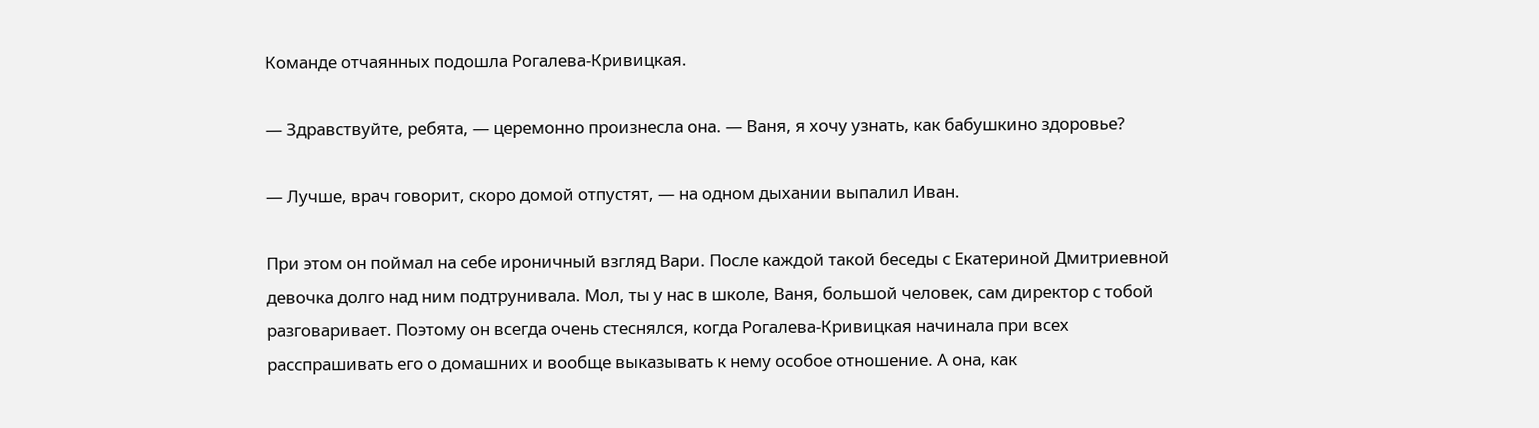Команде отчаянных подошла Рогалева-Кривицкая.

— Здравствуйте, ребята, — церемонно произнесла она. — Ваня, я хочу узнать, как бабушкино здоровье?

— Лучше, врач говорит, скоро домой отпустят, — на одном дыхании выпалил Иван.

При этом он поймал на себе ироничный взгляд Вари. После каждой такой беседы с Екатериной Дмитриевной девочка долго над ним подтрунивала. Мол, ты у нас в школе, Ваня, большой человек, сам директор с тобой разговаривает. Поэтому он всегда очень стеснялся, когда Рогалева-Кривицкая начинала при всех расспрашивать его о домашних и вообще выказывать к нему особое отношение. А она, как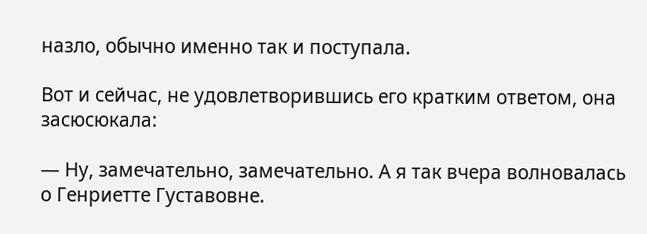назло, обычно именно так и поступала.

Вот и сейчас, не удовлетворившись его кратким ответом, она засюсюкала:

— Ну, замечательно, замечательно. А я так вчера волновалась о Генриетте Густавовне.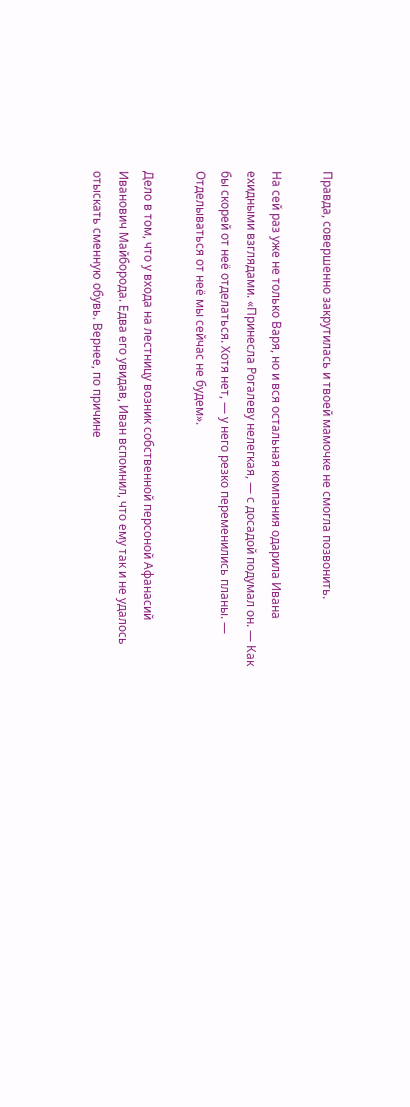Правда, совершенно закрутилась и твоей мамочке не смогла позвонить.

На сей раз уже не только Варя, но и вся остальная компания одарила Ивана ехидными взглядами. «Принесла Рогалеву нелегкая, — с досадой подумал он. — Как бы скорей от неё отделаться. Хотя нет, — у него резко переменились планы. — Отделываться от неё мы сейчас не будем».

Дело в том, что у входа на лестницу возник собственной персоной Афанасий Иванович Майборода. Едва его увидав, Иван вспомнил, что ему так и не удалось отыскать сменную обувь. Вернее, по причине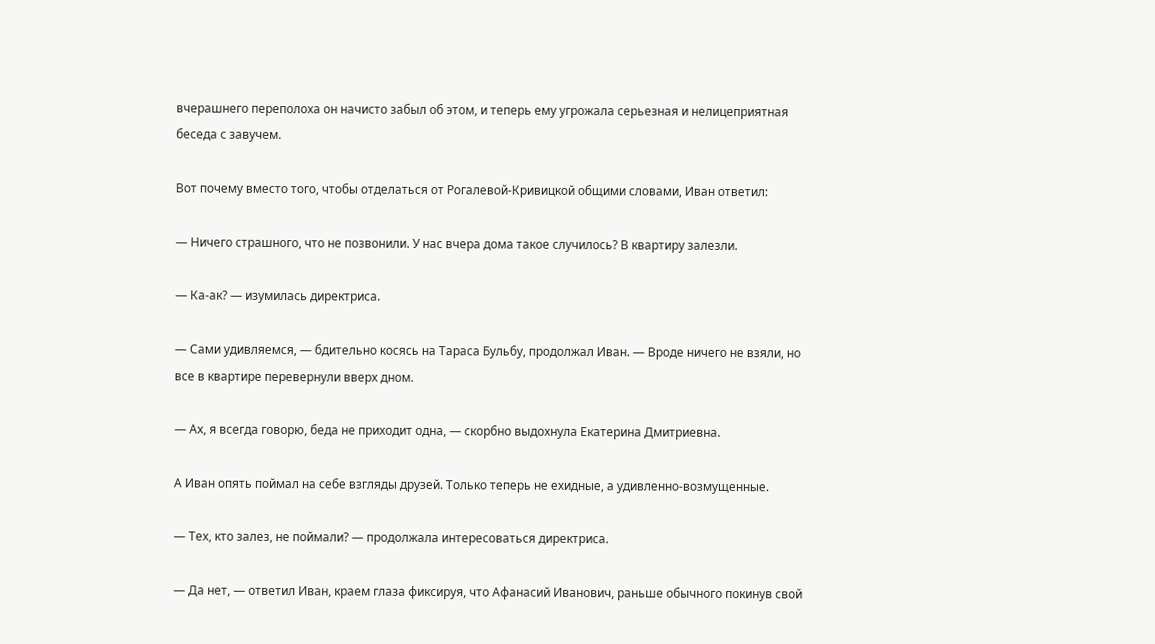вчерашнего переполоха он начисто забыл об этом, и теперь ему угрожала серьезная и нелицеприятная беседа с завучем.

Вот почему вместо того, чтобы отделаться от Рогалевой-Кривицкой общими словами, Иван ответил:

— Ничего страшного, что не позвонили. У нас вчера дома такое случилось? В квартиру залезли.

— Ка-ак? — изумилась директриса.

— Сами удивляемся, — бдительно косясь на Тараса Бульбу, продолжал Иван. — Вроде ничего не взяли, но все в квартире перевернули вверх дном.

— Ах, я всегда говорю, беда не приходит одна, — скорбно выдохнула Екатерина Дмитриевна.

А Иван опять поймал на себе взгляды друзей. Только теперь не ехидные, а удивленно-возмущенные.

— Тех, кто залез, не поймали? — продолжала интересоваться директриса.

— Да нет, — ответил Иван, краем глаза фиксируя, что Афанасий Иванович, раньше обычного покинув свой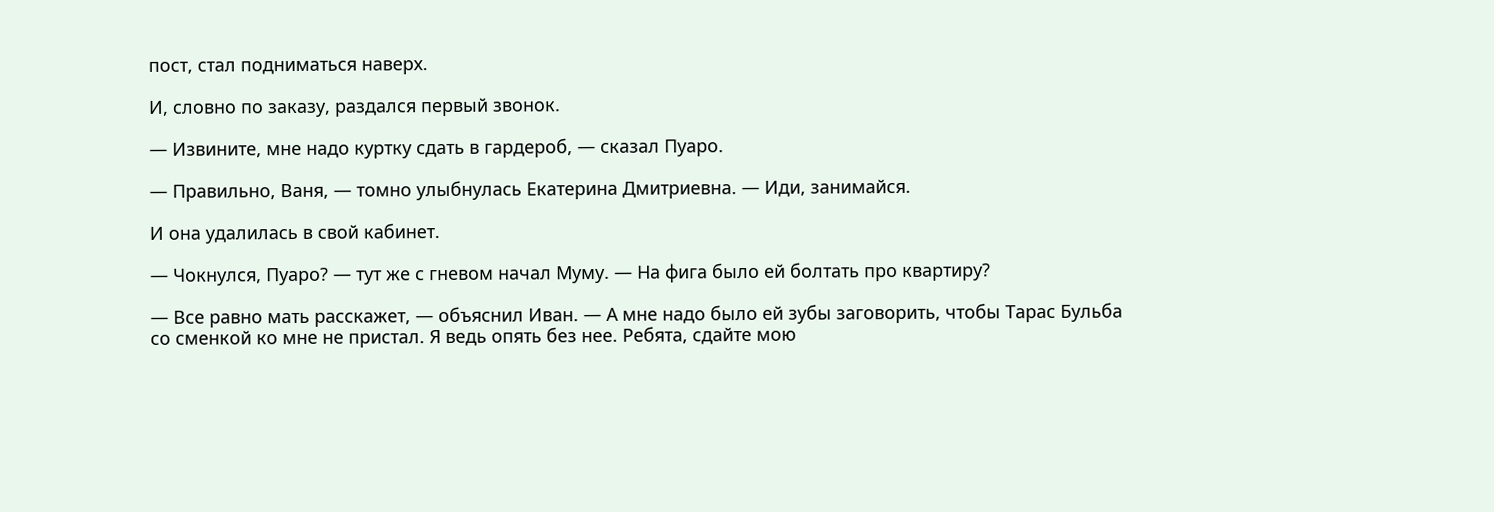пост, стал подниматься наверх.

И, словно по заказу, раздался первый звонок.

— Извините, мне надо куртку сдать в гардероб, — сказал Пуаро.

— Правильно, Ваня, — томно улыбнулась Екатерина Дмитриевна. — Иди, занимайся.

И она удалилась в свой кабинет.

— Чокнулся, Пуаро? — тут же с гневом начал Муму. — На фига было ей болтать про квартиру?

— Все равно мать расскажет, — объяснил Иван. — А мне надо было ей зубы заговорить, чтобы Тарас Бульба со сменкой ко мне не пристал. Я ведь опять без нее. Ребята, сдайте мою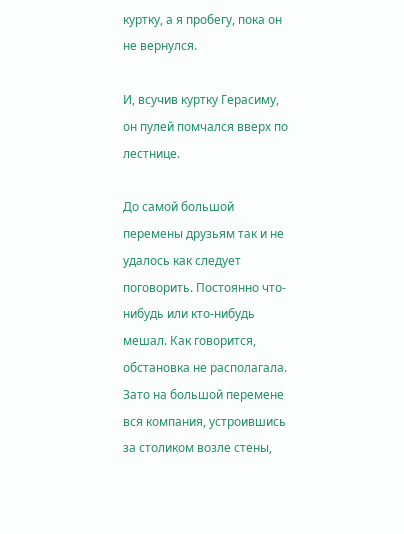куртку, а я пробегу, пока он не вернулся.

И, всучив куртку Герасиму, он пулей помчался вверх по лестнице.

До самой большой перемены друзьям так и не удалось как следует поговорить. Постоянно что-нибудь или кто-нибудь мешал. Как говорится, обстановка не располагала. Зато на большой перемене вся компания, устроившись за столиком возле стены,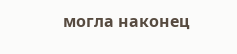могла наконец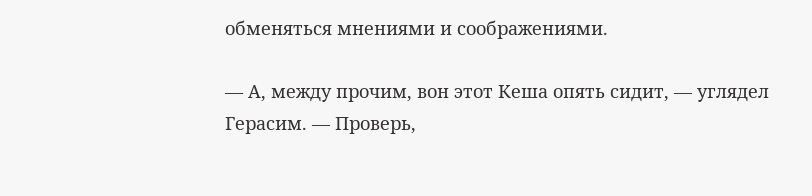обменяться мнениями и соображениями.

— А, между прочим, вон этот Кеша опять сидит, — углядел Герасим. — Проверь,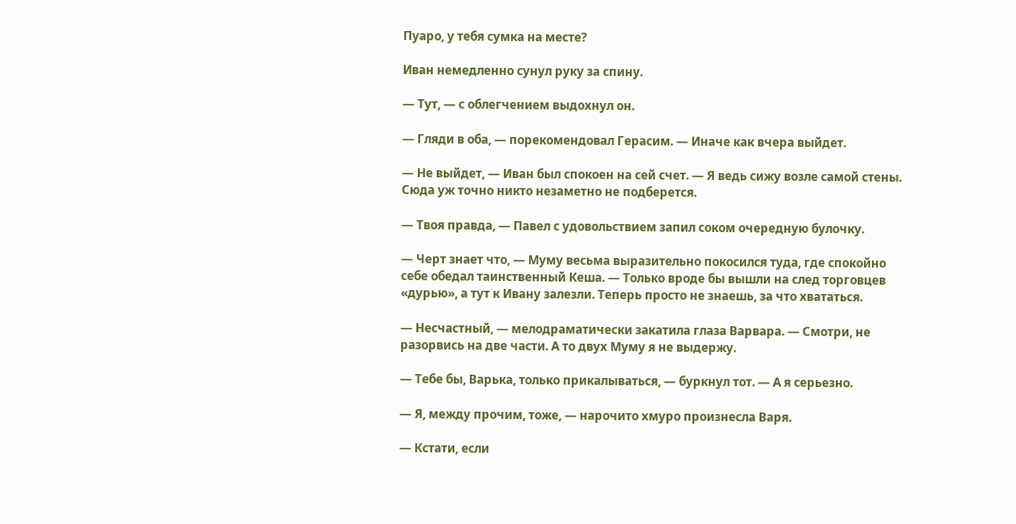Пуаро, у тебя сумка на месте?

Иван немедленно сунул руку за спину.

— Тут, — с облегчением выдохнул он.

— Гляди в оба, — порекомендовал Герасим. — Иначе как вчера выйдет.

— Не выйдет, — Иван был спокоен на сей счет. — Я ведь сижу возле самой стены. Сюда уж точно никто незаметно не подберется.

— Твоя правда, — Павел с удовольствием запил соком очередную булочку.

— Черт знает что, — Муму весьма выразительно покосился туда, где спокойно себе обедал таинственный Кеша. — Только вроде бы вышли на след торговцев «дурью», а тут к Ивану залезли. Теперь просто не знаешь, за что хвататься.

— Несчастный, — мелодраматически закатила глаза Варвара. — Смотри, не разорвись на две части. А то двух Муму я не выдержу.

— Тебе бы, Варька, только прикалываться, — буркнул тот. — А я серьезно.

— Я, между прочим, тоже, — нарочито хмуро произнесла Варя.

— Кстати, если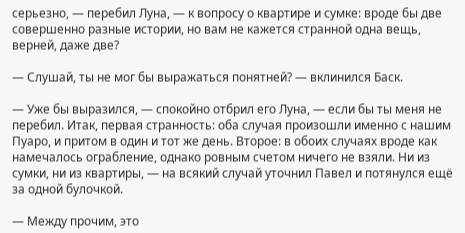серьезно, — перебил Луна, — к вопросу о квартире и сумке: вроде бы две совершенно разные истории, но вам не кажется странной одна вещь, верней, даже две?

— Слушай, ты не мог бы выражаться понятней? — вклинился Баск.

— Уже бы выразился, — спокойно отбрил его Луна, — если бы ты меня не перебил. Итак, первая странность: оба случая произошли именно с нашим Пуаро, и притом в один и тот же день. Второе: в обоих случаях вроде как намечалось ограбление, однако ровным счетом ничего не взяли. Ни из сумки, ни из квартиры, — на всякий случай уточнил Павел и потянулся ещё за одной булочкой.

— Между прочим, это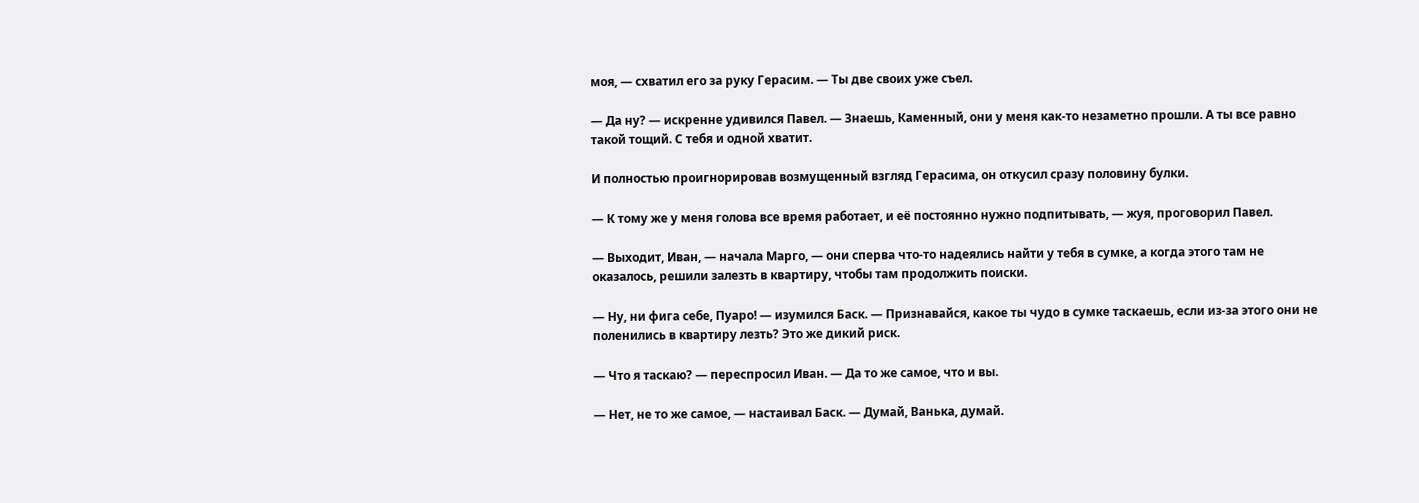моя, — схватил его за руку Герасим. — Ты две своих уже съел.

— Да ну? — искренне удивился Павел. — Знаешь, Каменный, они у меня как-то незаметно прошли. А ты все равно такой тощий. С тебя и одной хватит.

И полностью проигнорировав возмущенный взгляд Герасима, он откусил сразу половину булки.

— К тому же у меня голова все время работает, и её постоянно нужно подпитывать, — жуя, проговорил Павел.

— Выходит, Иван, — начала Марго, — они сперва что-то надеялись найти у тебя в сумке, а когда этого там не оказалось, решили залезть в квартиру, чтобы там продолжить поиски.

— Ну, ни фига себе, Пуаро! — изумился Баск. — Признавайся, какое ты чудо в сумке таскаешь, если из-за этого они не поленились в квартиру лезть? Это же дикий риск.

— Что я таскаю? — переспросил Иван. — Да то же самое, что и вы.

— Нет, не то же самое, — настаивал Баск. — Думай, Ванька, думай.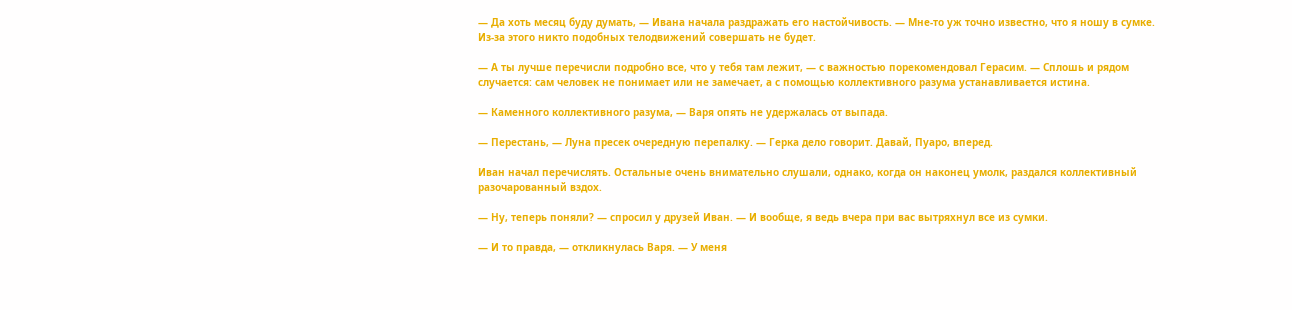— Да хоть месяц буду думать, — Ивана начала раздражать его настойчивость. — Мне-то уж точно известно, что я ношу в сумке. Из-за этого никто подобных телодвижений совершать не будет.

— А ты лучше перечисли подробно все, что у тебя там лежит, — с важностью порекомендовал Герасим. — Сплошь и рядом случается: сам человек не понимает или не замечает, а с помощью коллективного разума устанавливается истина.

— Каменного коллективного разума, — Варя опять не удержалась от выпада.

— Перестань, — Луна пресек очередную перепалку. — Герка дело говорит. Давай, Пуаро, вперед.

Иван начал перечислять. Остальные очень внимательно слушали, однако, когда он наконец умолк, раздался коллективный разочарованный вздох.

— Ну, теперь поняли? — спросил у друзей Иван. — И вообще, я ведь вчера при вас вытряхнул все из сумки.

— И то правда, — откликнулась Варя. — У меня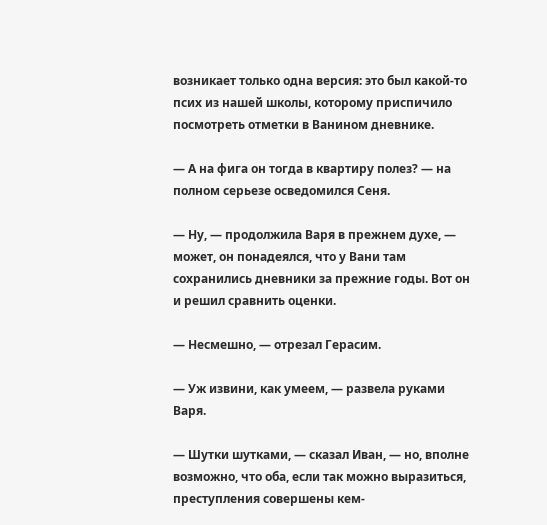возникает только одна версия: это был какой-то псих из нашей школы, которому приспичило посмотреть отметки в Ванином дневнике.

— А на фига он тогда в квартиру полез? — на полном серьезе осведомился Сеня.

— Ну, — продолжила Варя в прежнем духе, — может, он понадеялся, что у Вани там сохранились дневники за прежние годы. Вот он и решил сравнить оценки.

— Несмешно, — отрезал Герасим.

— Уж извини, как умеем, — развела руками Варя.

— Шутки шутками, — сказал Иван, — но, вполне возможно, что оба, если так можно выразиться, преступления совершены кем-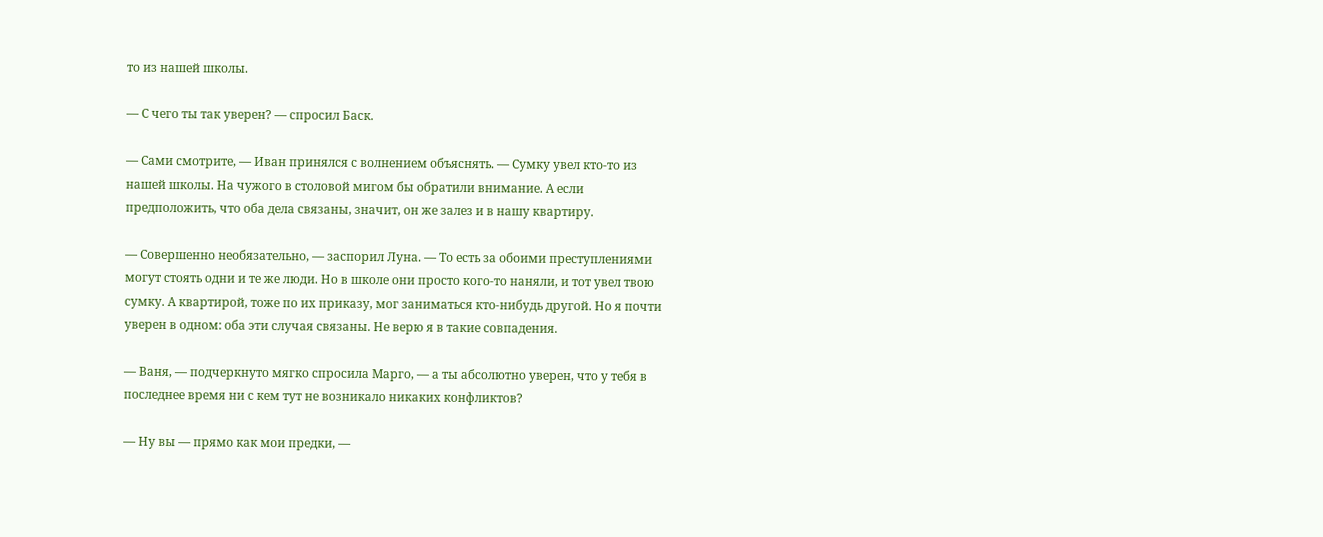то из нашей школы.

— С чего ты так уверен? — спросил Баск.

— Сами смотрите, — Иван принялся с волнением объяснять. — Сумку увел кто-то из нашей школы. На чужого в столовой мигом бы обратили внимание. А если предположить, что оба дела связаны, значит, он же залез и в нашу квартиру.

— Совершенно необязательно, — заспорил Луна. — То есть за обоими преступлениями могут стоять одни и те же люди. Но в школе они просто кого-то наняли, и тот увел твою сумку. А квартирой, тоже по их приказу, мог заниматься кто-нибудь другой. Но я почти уверен в одном: оба эти случая связаны. Не верю я в такие совпадения.

— Ваня, — подчеркнуто мягко спросила Марго, — а ты абсолютно уверен, что у тебя в последнее время ни с кем тут не возникало никаких конфликтов?

— Ну вы — прямо как мои предки, —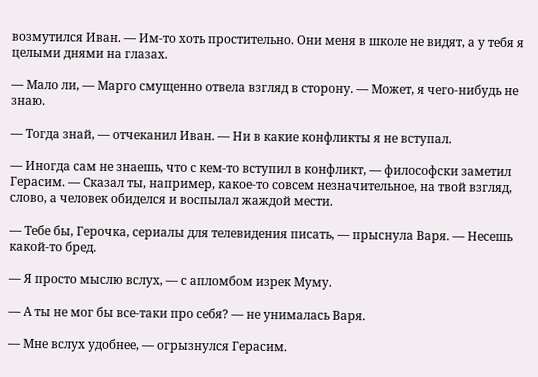возмутился Иван. — Им-то хоть простительно. Они меня в школе не видят, а у тебя я целыми днями на глазах.

— Мало ли, — Марго смущенно отвела взгляд в сторону. — Может, я чего-нибудь не знаю.

— Тогда знай, — отчеканил Иван. — Ни в какие конфликты я не вступал.

— Иногда сам не знаешь, что с кем-то вступил в конфликт, — философски заметил Герасим. — Сказал ты, например, какое-то совсем незначительное, на твой взгляд, слово, а человек обиделся и воспылал жаждой мести.

— Тебе бы, Герочка, сериалы для телевидения писать, — прыснула Варя. — Несешь какой-то бред.

— Я просто мыслю вслух, — с апломбом изрек Муму.

— А ты не мог бы все-таки про себя? — не унималась Варя.

— Мне вслух удобнее, — огрызнулся Герасим.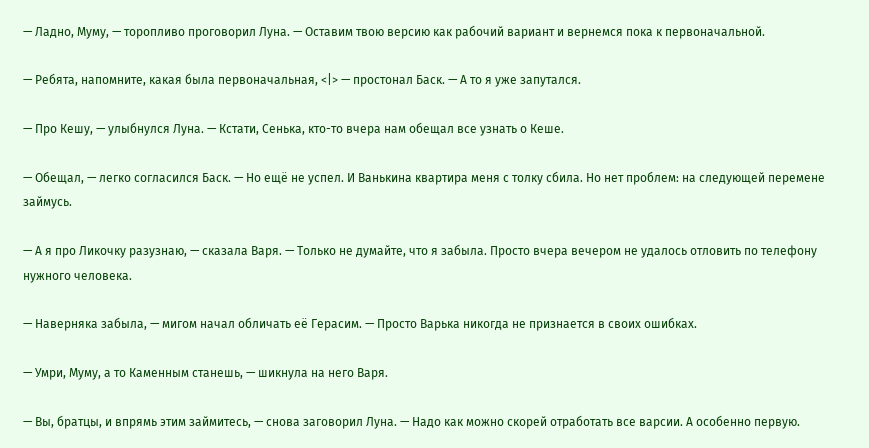— Ладно, Муму, — торопливо проговорил Луна. — Оставим твою версию как рабочий вариант и вернемся пока к первоначальной.

— Ребята, напомните, какая была первоначальная, <|> — простонал Баск. — А то я уже запутался.

— Про Кешу, — улыбнулся Луна. — Кстати, Сенька, кто-то вчера нам обещал все узнать о Кеше.

— Обещал, — легко согласился Баск. — Но ещё не успел. И Ванькина квартира меня с толку сбила. Но нет проблем: на следующей перемене займусь.

— А я про Ликочку разузнаю, — сказала Варя. — Только не думайте, что я забыла. Просто вчера вечером не удалось отловить по телефону нужного человека.

— Наверняка забыла, — мигом начал обличать её Герасим. — Просто Варька никогда не признается в своих ошибках.

— Умри, Муму, а то Каменным станешь, — шикнула на него Варя.

— Вы, братцы, и впрямь этим займитесь, — снова заговорил Луна. — Надо как можно скорей отработать все варсии. А особенно первую.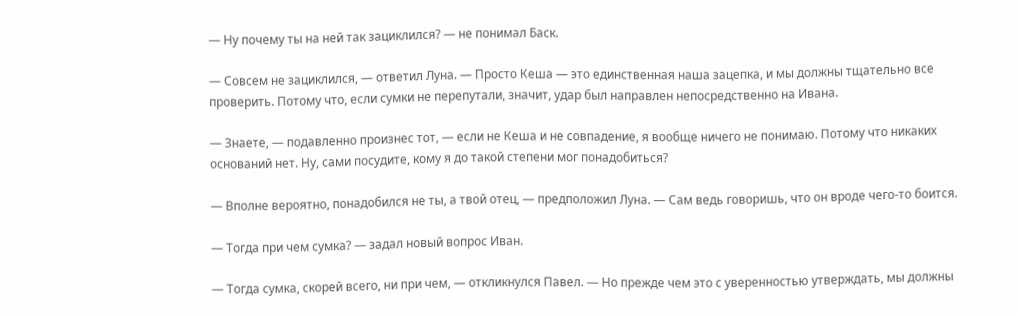— Ну почему ты на ней так зациклился? — не понимал Баск.

— Совсем не зациклился, — ответил Луна. — Просто Кеша — это единственная наша зацепка, и мы должны тщательно все проверить. Потому что, если сумки не перепутали, значит, удар был направлен непосредственно на Ивана.

— Знаете, — подавленно произнес тот, — если не Кеша и не совпадение, я вообще ничего не понимаю. Потому что никаких оснований нет. Ну, сами посудите, кому я до такой степени мог понадобиться?

— Вполне вероятно, понадобился не ты, а твой отец, — предположил Луна. — Сам ведь говоришь, что он вроде чего-то боится.

— Тогда при чем сумка? — задал новый вопрос Иван.

— Тогда сумка, скорей всего, ни при чем, — откликнулся Павел. — Но прежде чем это с уверенностью утверждать, мы должны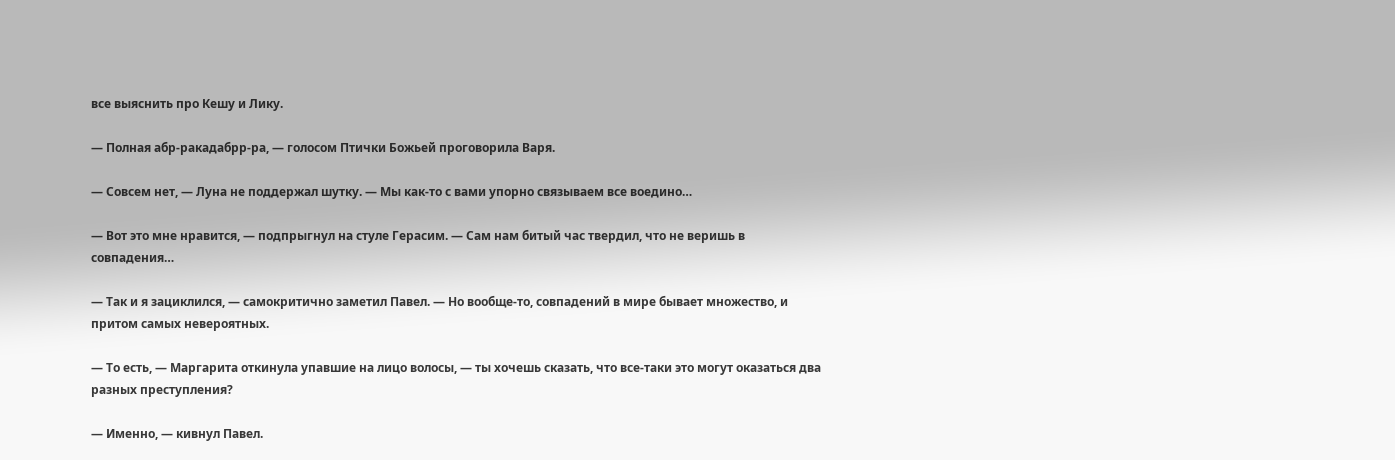все выяснить про Кешу и Лику.

— Полная абр-ракадабрр-ра, — голосом Птички Божьей проговорила Варя.

— Совсем нет, — Луна не поддержал шутку. — Мы как-то с вами упорно связываем все воедино…

— Вот это мне нравится, — подпрыгнул на стуле Герасим. — Сам нам битый час твердил, что не веришь в совпадения…

— Так и я зациклился, — самокритично заметил Павел. — Но вообще-то, совпадений в мире бывает множество, и притом самых невероятных.

— То есть, — Маргарита откинула упавшие на лицо волосы, — ты хочешь сказать, что все-таки это могут оказаться два разных преступления?

— Именно, — кивнул Павел.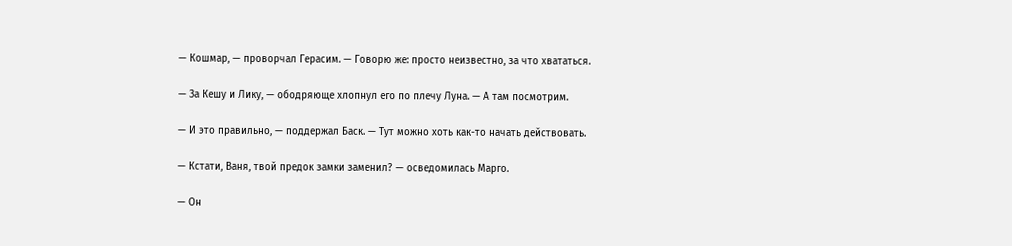— Кошмар, — проворчал Герасим. — Говорю же: просто неизвестно, за что хвататься.

— За Кешу и Лику, — ободряюще хлопнул его по плечу Луна. — А там посмотрим.

— И это правильно, — поддержал Баск. — Тут можно хоть как-то начать действовать.

— Кстати, Ваня, твой предок замки заменил? — осведомилась Марго.

— Он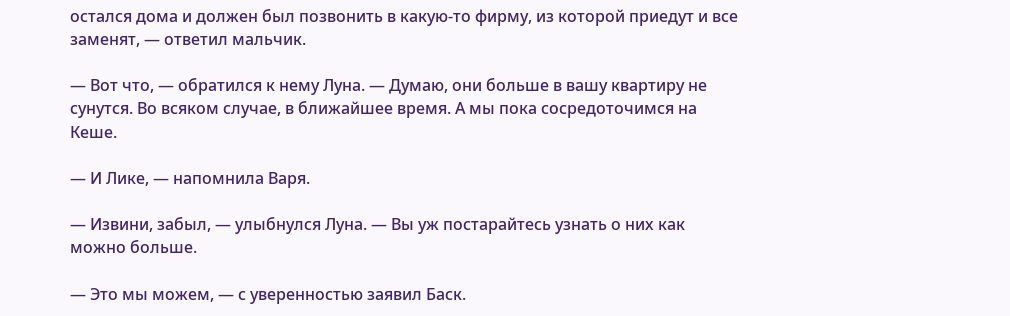остался дома и должен был позвонить в какую-то фирму, из которой приедут и все заменят, — ответил мальчик.

— Вот что, — обратился к нему Луна. — Думаю, они больше в вашу квартиру не сунутся. Во всяком случае, в ближайшее время. А мы пока сосредоточимся на Кеше.

— И Лике, — напомнила Варя.

— Извини, забыл, — улыбнулся Луна. — Вы уж постарайтесь узнать о них как можно больше.

— Это мы можем, — с уверенностью заявил Баск.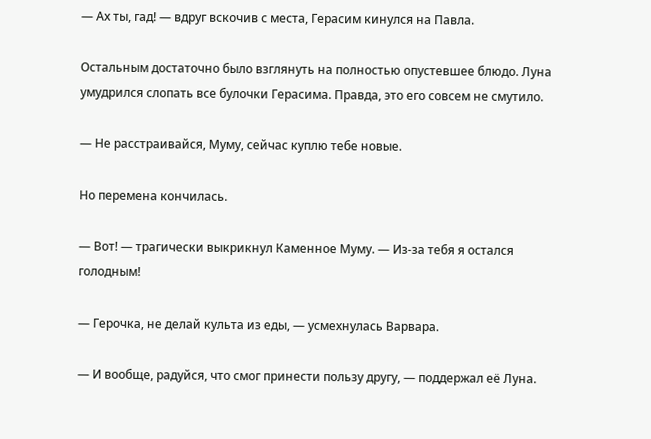— Ах ты, гад! — вдруг вскочив с места, Герасим кинулся на Павла.

Остальным достаточно было взглянуть на полностью опустевшее блюдо. Луна умудрился слопать все булочки Герасима. Правда, это его совсем не смутило.

— Не расстраивайся, Муму, сейчас куплю тебе новые.

Но перемена кончилась.

— Вот! — трагически выкрикнул Каменное Муму. — Из-за тебя я остался голодным!

— Герочка, не делай культа из еды, — усмехнулась Варвара.

— И вообще, радуйся, что смог принести пользу другу, — поддержал её Луна.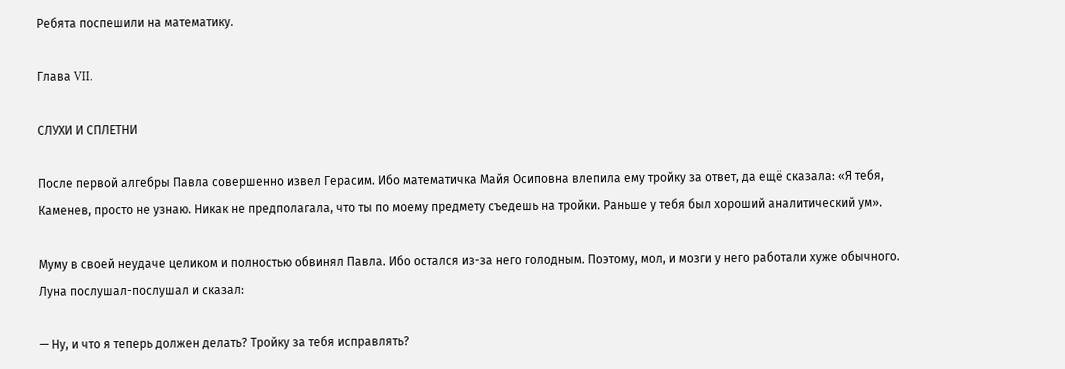Ребята поспешили на математику.

Глава VII.

СЛУХИ И СПЛЕТНИ

После первой алгебры Павла совершенно извел Герасим. Ибо математичка Майя Осиповна влепила ему тройку за ответ, да ещё сказала: «Я тебя, Каменев, просто не узнаю. Никак не предполагала, что ты по моему предмету съедешь на тройки. Раньше у тебя был хороший аналитический ум».

Муму в своей неудаче целиком и полностью обвинял Павла. Ибо остался из-за него голодным. Поэтому, мол, и мозги у него работали хуже обычного. Луна послушал-послушал и сказал:

— Ну, и что я теперь должен делать? Тройку за тебя исправлять?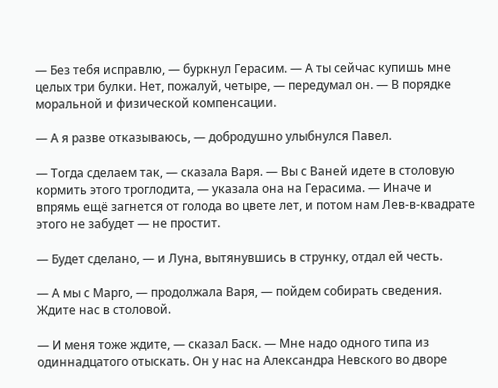— Без тебя исправлю, — буркнул Герасим. — А ты сейчас купишь мне целых три булки. Нет, пожалуй, четыре, — передумал он. — В порядке моральной и физической компенсации.

— А я разве отказываюсь, — добродушно улыбнулся Павел.

— Тогда сделаем так, — сказала Варя. — Вы с Ваней идете в столовую кормить этого троглодита, — указала она на Герасима. — Иначе и впрямь ещё загнется от голода во цвете лет, и потом нам Лев-в-квадрате этого не забудет — не простит.

— Будет сделано, — и Луна, вытянувшись в струнку, отдал ей честь.

— А мы с Марго, — продолжала Варя, — пойдем собирать сведения. Ждите нас в столовой.

— И меня тоже ждите, — сказал Баск. — Мне надо одного типа из одиннадцатого отыскать. Он у нас на Александра Невского во дворе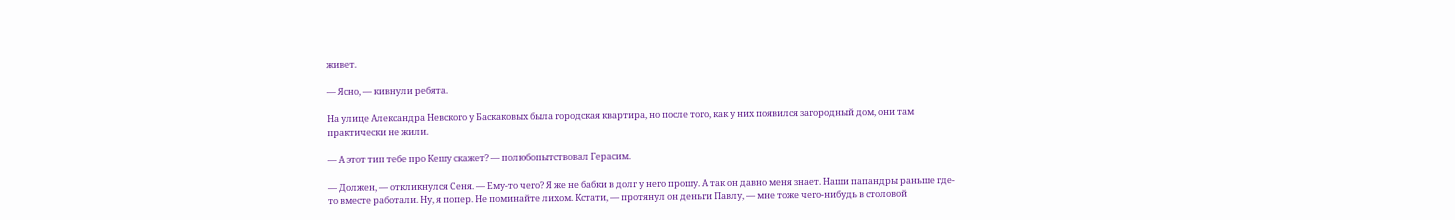живет.

— Ясно, — кивнули ребята.

На улице Александра Невского у Баскаковых была городская квартира, но после того, как у них появился загородный дом, они там практически не жили.

— А этот тип тебе про Кешу скажет? — полюбопытствовал Герасим.

— Должен, — откликнулся Сеня. — Ему-то чего? Я же не бабки в долг у него прошу. А так он давно меня знает. Наши папандры раньше где-то вместе работали. Ну, я попер. Не поминайте лихом. Кстати, — протянул он деньги Павлу, — мне тоже чего-нибудь в столовой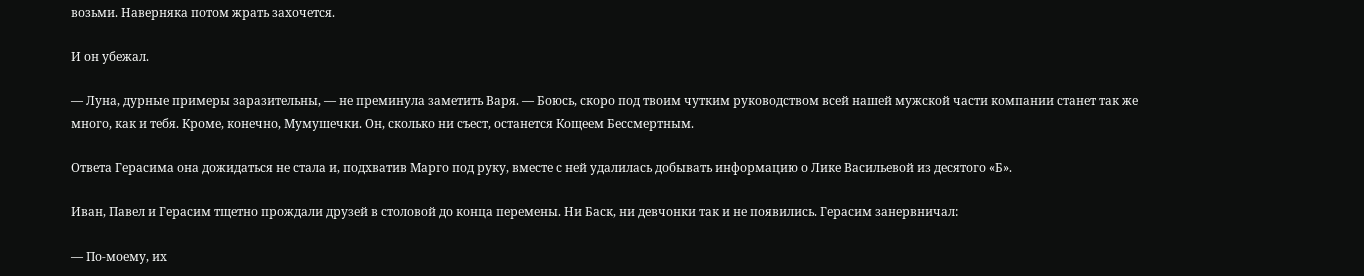возьми. Наверняка потом жрать захочется.

И он убежал.

— Луна, дурные примеры заразительны, — не преминула заметить Варя. — Боюсь, скоро под твоим чутким руководством всей нашей мужской части компании станет так же много, как и тебя. Кроме, конечно, Мумушечки. Он, сколько ни съест, останется Кощеем Бессмертным.

Ответа Герасима она дожидаться не стала и, подхватив Марго под руку, вместе с ней удалилась добывать информацию о Лике Васильевой из десятого «Б».

Иван, Павел и Герасим тщетно прождали друзей в столовой до конца перемены. Ни Баск, ни девчонки так и не появились. Герасим занервничал:

— По-моему, их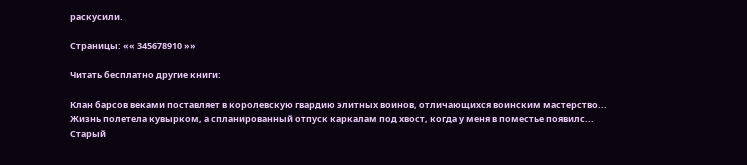раскусили.

Страницы: «« 345678910 »»

Читать бесплатно другие книги:

Клан барсов веками поставляет в королевскую гвардию элитных воинов, отличающихся воинским мастерство...
Жизнь полетела кувырком, а спланированный отпуск каркалам под хвост, когда у меня в поместье появилс...
Старый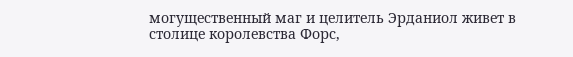могущественный маг и целитель Эрданиол живет в столице королевства Форс,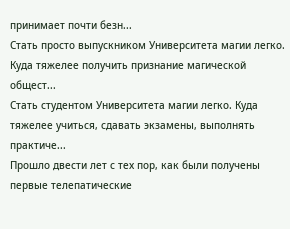принимает почти безн...
Стать просто выпускником Университета магии легко. Куда тяжелее получить признание магической общест...
Стать студентом Университета магии легко. Куда тяжелее учиться, сдавать экзамены, выполнять практиче...
Прошло двести лет с тех пор, как были получены первые телепатические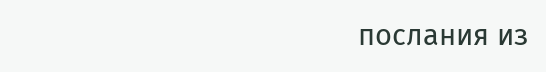послания из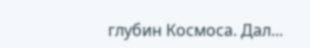глубин Космоса. Дал...